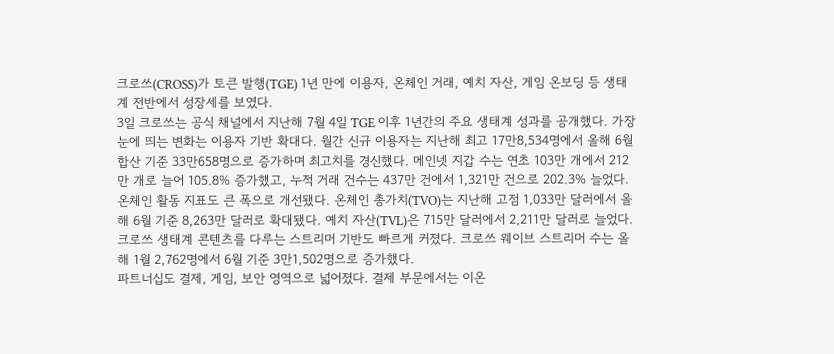크로쓰(CROSS)가 토큰 발행(TGE) 1년 만에 이용자, 온체인 거래, 예치 자산, 게임 온보딩 등 생태계 전반에서 성장세를 보였다.
3일 크로쓰는 공식 채널에서 지난해 7월 4일 TGE 이후 1년간의 주요 생태계 성과를 공개했다. 가장 눈에 띄는 변화는 이용자 기반 확대다. 월간 신규 이용자는 지난해 최고 17만8,534명에서 올해 6월 합산 기준 33만658명으로 증가하며 최고치를 경신했다. 메인넷 지갑 수는 연초 103만 개에서 212만 개로 늘어 105.8% 증가했고, 누적 거래 건수는 437만 건에서 1,321만 건으로 202.3% 늘었다.
온체인 활동 지표도 큰 폭으로 개선됐다. 온체인 총가치(TVO)는 지난해 고점 1,033만 달러에서 올해 6월 기준 8,263만 달러로 확대됐다. 예치 자산(TVL)은 715만 달러에서 2,211만 달러로 늘었다. 크로쓰 생태계 콘텐츠를 다루는 스트리머 기반도 빠르게 커졌다. 크로쓰 웨이브 스트리머 수는 올해 1월 2,762명에서 6월 기준 3만1,502명으로 증가했다.
파트너십도 결제, 게임, 보안 영역으로 넓어졌다. 결제 부문에서는 이온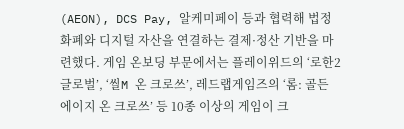(AEON), DCS Pay, 알케미페이 등과 협력해 법정화폐와 디지털 자산을 연결하는 결제·정산 기반을 마련했다. 게임 온보딩 부문에서는 플레이위드의 ‘로한2 글로벌’, ‘씰M 온 크로쓰’, 레드랩게임즈의 ‘롬: 골든 에이지 온 크로쓰’ 등 10종 이상의 게임이 크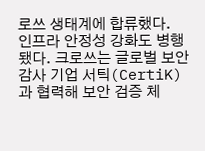로쓰 생태계에 합류했다.
인프라 안정성 강화도 병행됐다. 크로쓰는 글로벌 보안 감사 기업 서틱(CertiK)과 협력해 보안 검증 체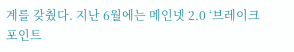계를 갖췄다. 지난 6월에는 메인넷 2.0 ‘브레이크포인트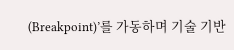(Breakpoint)’를 가동하며 기술 기반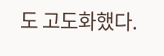도 고도화했다.